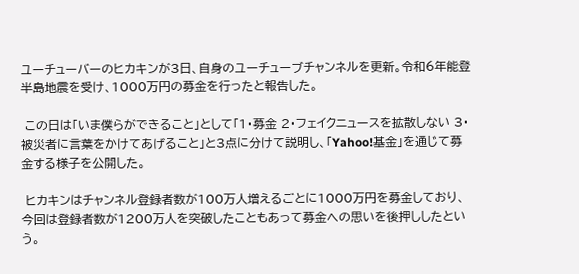ユーチューバーのヒカキンが3日、自身のユーチューブチャンネルを更新。令和6年能登半島地震を受け、1000万円の募金を行ったと報告した。

 この日は「いま僕らができること」として「1・募金 2・フェイクニュースを拡散しない 3・被災者に言葉をかけてあげること」と3点に分けて説明し、「Yahoo!基金」を通じて募金する様子を公開した。

 ヒカキンはチャンネル登録者数が100万人増えるごとに1000万円を募金しており、今回は登録者数が1200万人を突破したこともあって募金への思いを後押ししたという。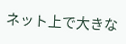ネット上で大きな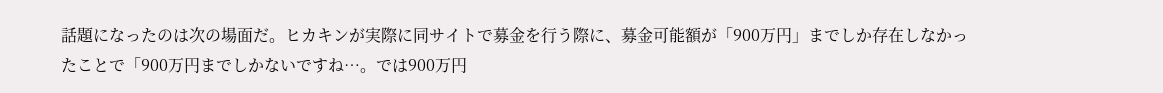話題になったのは次の場面だ。ヒカキンが実際に同サイトで募金を行う際に、募金可能額が「900万円」までしか存在しなかったことで「900万円までしかないですね…。では900万円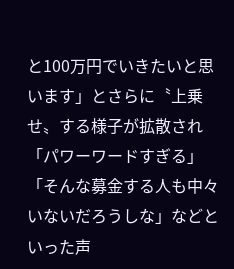と100万円でいきたいと思います」とさらに〝上乗せ〟する様子が拡散され「パワーワードすぎる」「そんな募金する人も中々いないだろうしな」などといった声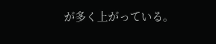が多く上がっている。